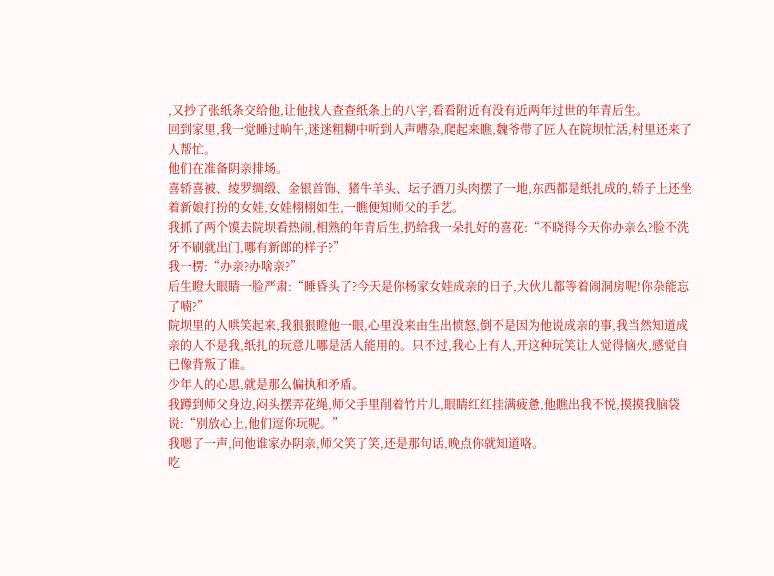,又抄了张纸条交给他,让他找人查查纸条上的八字,看看附近有没有近两年过世的年青后生。
回到家里,我一觉睡过晌午,迷迷粗糊中听到人声嘈杂,爬起来瞧,魏爷带了匠人在院坝忙活,村里还来了人帮忙。
他们在准备阴亲排场。
喜轿喜被、绫罗绸缎、金银首饰、猪牛羊头、坛子酒刀头肉摆了一地,东西都是纸扎成的,轿子上还坐着新娘打扮的女娃,女娃栩栩如生,一瞧便知师父的手艺。
我抓了两个馍去院坝看热闹,相熟的年青后生,扔给我一朵扎好的喜花:“不晓得今天你办亲么?脸不洗牙不刷就出门,哪有新郎的样子?”
我一楞:“办亲?办啥亲?”
后生瞪大眼睛一脸严肃:“睡昏头了?今天是你杨家女娃成亲的日子,大伙儿都等着闹洞房呢!你杂能忘了喃?”
院坝里的人哄笑起来,我狠狠瞪他一眼,心里没来由生出愤怒,倒不是因为他说成亲的事,我当然知道成亲的人不是我,纸扎的玩意儿哪是活人能用的。只不过,我心上有人,开这种玩笑让人觉得恼火,感觉自已像背叛了谁。
少年人的心思,就是那么偏执和矛盾。
我蹲到师父身边,闷头摆弄花绳,师父手里削着竹片儿,眼睛红红挂满疲惫,他瞧出我不悦,摸摸我脑袋说:“别放心上,他们逗你玩呢。”
我嗯了一声,问他谁家办阴亲,师父笑了笑,还是那句话,晚点你就知道咯。
吃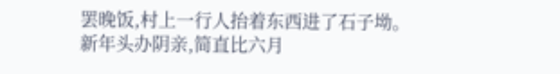罢晚饭,村上一行人抬着东西进了石子坳。
新年头办阴亲,简直比六月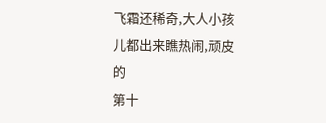飞霜还稀奇,大人小孩儿都出来瞧热闹,顽皮的
第十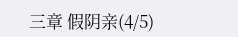三章 假阴亲(4/5)